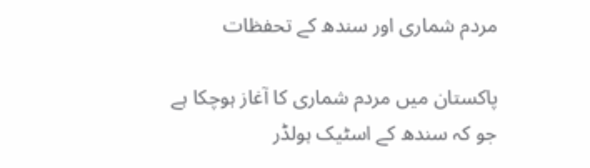مردم شماری اور سندھ کے تحفظات

پاکستان میں مردم شماری کا آغاز ہوچکا ہے جو کہ سندھ کے اسٹیک ہولڈر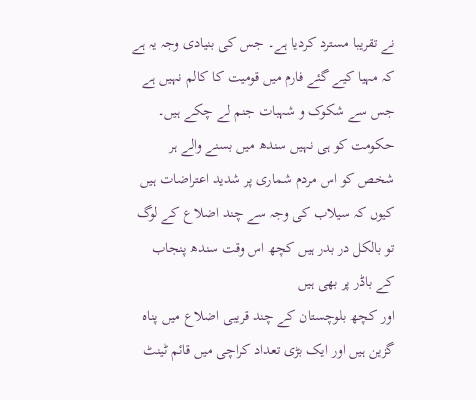نے تقریبا مسترد کردیا ہے۔ جس کی بنیادی وجہ یہ ہے کہ مہیا کیے گئے فارم میں قومیت کا کالم نہیں ہے جس سے شکوک و شہبات جنم لے چکے ہیں۔
حکومت کو ہی نہیں سندھ میں بسنے والے ہر شخص کو اس مردم شماری پر شدید اعتراضات ہیں کیوں کہ سیلاب کی وجہ سے چند اضلاع کے لوگ تو بالکل در بدر ہیں کچھ اس وقت سندھ پنجاب کے باڈر پر بھی ہیں
اور کچھ بلوچستان کے چند قریبی اضلاع میں پناہ گزین ہیں اور ایک بڑی تعداد کراچی میں قائم ٹینٹ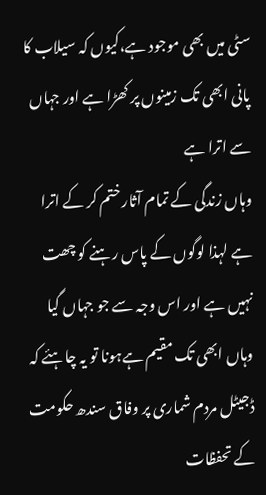سٹی میں بھی موجود ہے،کیوں کہ سیلاب کا پانی ابھی تک زمینوں پر کھڑا ہے اور جہاں سے اترا ہے
وہاں زندگی کے تمام آثار ختم کر کے اترا ہے لہذا لوگوں کے پاس رہنے کو چھت نہیں ہے اور اس وجہ سے جو جہاں گیا وہاں ابھی تک مقیم ہےہونا تو یہ چاہئے کہ ڈجیٹل مردم شماری پر وفاق سندھ حکومت کے تحفظات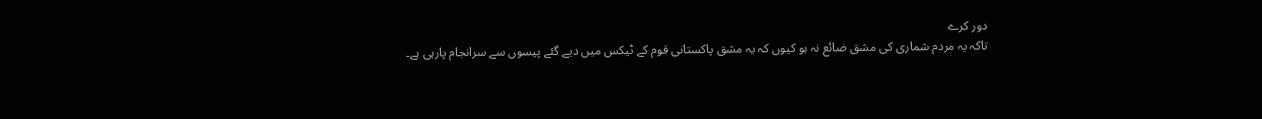دور کرے
تاکہ یہ مردم شماری کی مشق ضائع نہ ہو کیوں کہ یہ مشق پاکستانی قوم کے ٹیکس میں دیے گئے پیسوں سے سرانجام پارہی ہے۔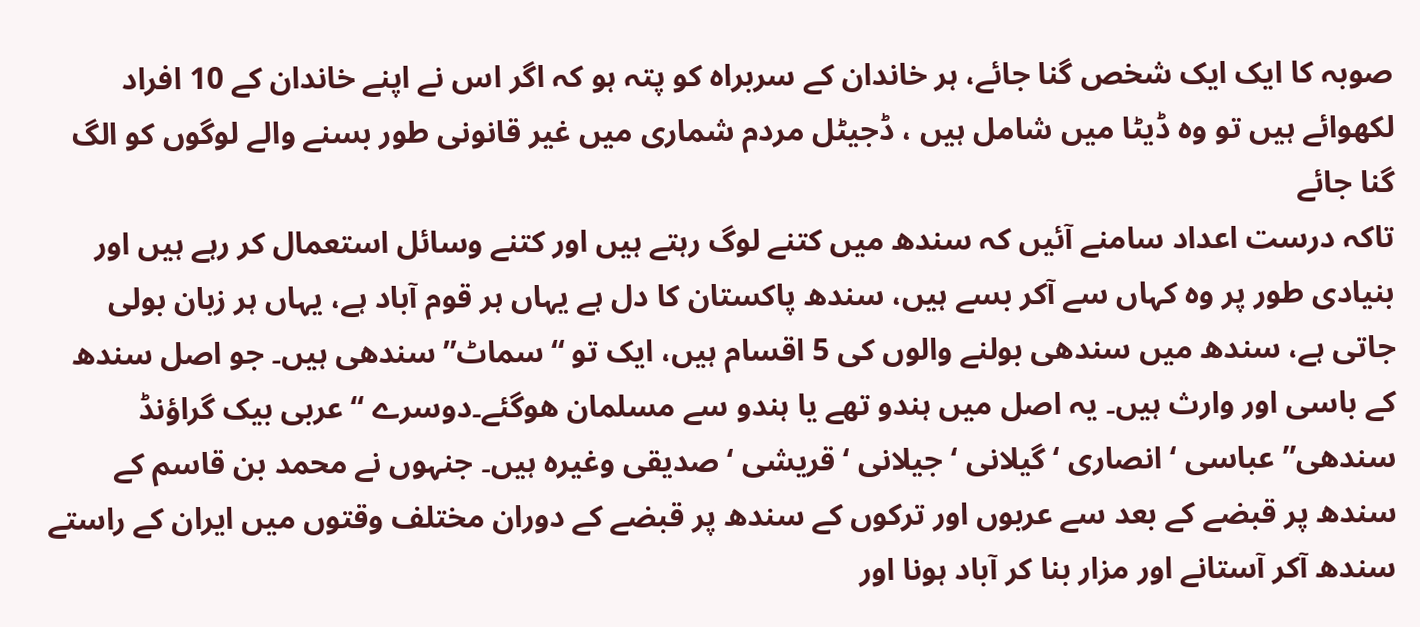صوبہ کا ایک ایک شخص گنا جائے، ہر خاندان کے سربراہ کو پتہ ہو کہ اگر اس نے اپنے خاندان کے 10 افراد لکھوائے ہیں تو وہ ڈیٹا میں شامل ہیں ، ڈجیٹل مردم شماری میں غیر قانونی طور بسنے والے لوگوں کو الگ گنا جائے
تاکہ درست اعداد سامنے آئیں کہ سندھ میں کتنے لوگ رہتے ہیں اور کتنے وسائل استعمال کر رہے ہیں اور بنیادی طور پر وہ کہاں سے آکر بسے ہیں، سندھ پاکستان کا دل ہے یہاں ہر قوم آباد ہے، یہاں ہر زبان بولی جاتی ہے، سندھ میں سندھی بولنے والوں کی 5 اقسام ہیں، ایک تو “سماٹ” سندھی ہیں۔ جو اصل سندھ کے باسی اور وارث ہیں۔ یہ اصل میں ہندو تھے یا ہندو سے مسلمان ھوگئے۔دوسرے “عربی بیک گراؤنڈ سندھی” عباسی ‘ انصاری ‘ گیلانی ‘ جیلانی ‘ قریشی ‘ صدیقی وغیرہ ہیں۔ جنہوں نے محمد بن قاسم کے سندھ پر قبضے کے بعد سے عربوں اور ترکوں کے سندھ پر قبضے کے دوران مختلف وقتوں میں ایران کے راستے سندھ آکر آستانے اور مزار بنا کر آباد ہونا اور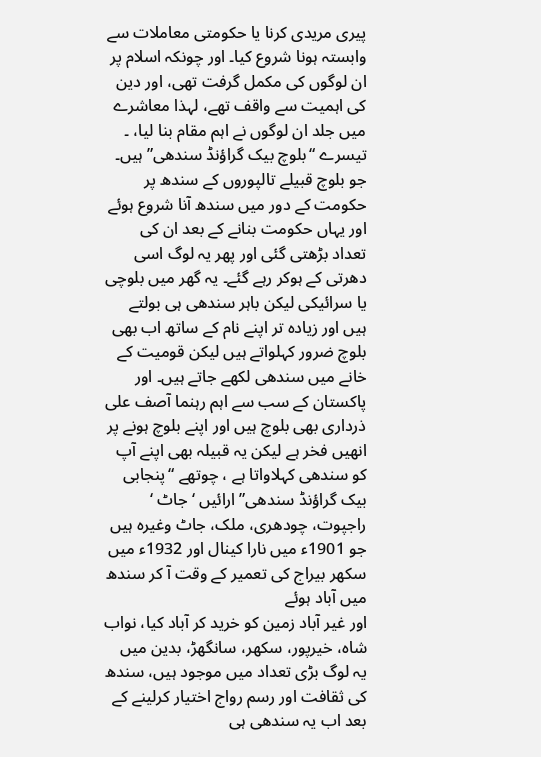پیری مریدی کرنا یا حکومتی معاملات سے وابستہ ہونا شروع کیا۔ اور چونکہ اسلام پر ان لوگوں کی مکمل گرفت تھی، اور دین کی اہمیت سے واقف تھے، لہذا معاشرے میں جلد ان لوگوں نے اہم مقام بنا لیا، ۔
تیسرے “بلوچ بیک گراؤنڈ سندھی” ہیں۔ جو بلوچ قبیلے تالپوروں کے سندھ پر حکومت کے دور میں سندھ آنا شروع ہوئے اور یہاں حکومت بنانے کے بعد ان کی تعداد بڑھتی گئی اور پھر یہ لوگ اسی دھرتی کے ہوکر رہے گئے۔ یہ گھر میں بلوچی یا سرائیکی لیکن باہر سندھی ہی بولتے ہیں اور زیادہ تر اپنے نام کے ساتھ اب بھی بلوچ ضرور کہلواتے ہیں لیکن قومیت کے خانے میں سندھی لکھے جاتے ہیں۔ اور پاکستان کے سب سے اہم رہنما آصف علی ذرداری بھی بلوچ ہیں اور اپنے بلوچ ہونے پر انھیں فخر ہے لیکن یہ قبیلہ بھی اپنے آپ کو سندھی کہلاواتا ہے ، چوتھے “پنجابی بیک گراؤنڈ سندھی” ارائیں ‘ جاٹ ‘ راجپوت، چودھری، ملک، جاٹ وغیرہ ہیں جو 1901ء میں نارا کینال اور 1932ء میں سکھر بیراج کی تعمیر کے وقت آ کر سندھ میں آباد ہوئے
اور غیر آباد زمین کو خرید کر آباد کیا، نواب شاہ، خیرپور، سکھر، سانگھڑ، بدین میں یہ لوگ بڑی تعداد میں موجود ہیں، سندھ کی ثقافت اور رسم رواج اختیار کرلینے کے بعد اب یہ سندھی ہی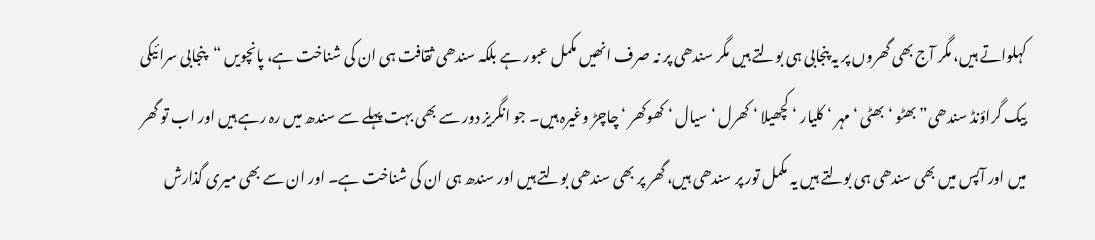کہلواتے ہیں، مگر آج بھی گھروں پر یہ پنجابی ہی بولتے ہیں مگر سندھی پر نہ صرف انھیں مکمل عبور ہے بلکہ سندھی ثقافت ہی ان کی شناخت ہے، پانچویں “پنجابی سرائیکی بیک گراؤنڈ سندھی” بھٹو ‘ بھٹی ‘ مہر ‘ کلیار ‘ کچھیلا ‘ کھرل ‘ سیال ‘ کھوکھر ‘ چاچڑ وغیرہ ہیں۔ جو انگریز دور سے بھی بہت پہلے سے سندھ میں رہ رہے ہیں اور اب تو گھر میں اور آپس میں بھی سندھی ہی بولتے ہیں یہ مکمل تور پر سندھی ہیں، گھر پر بھی سندھی بولتے ہیں اور سندھ ہی ان کی شناخت ہے۔ اور ان سے بھی میری گذارش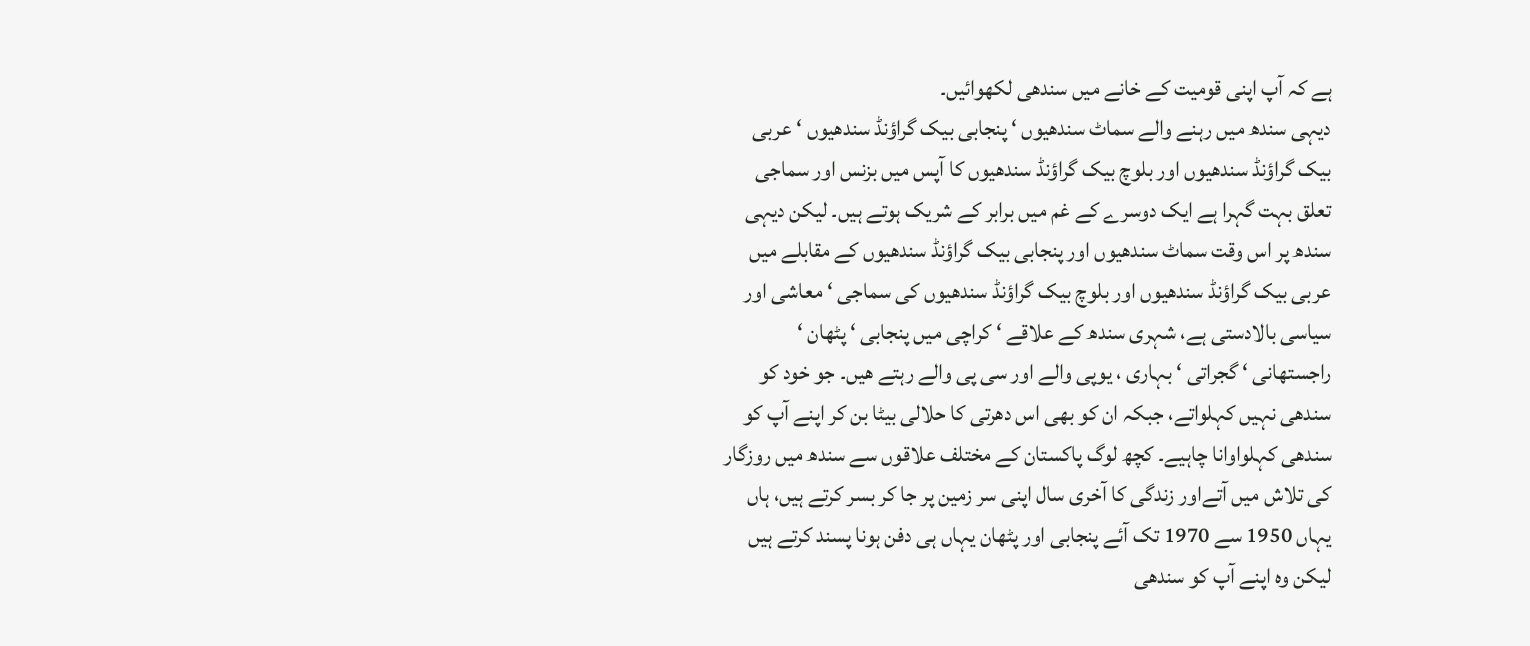ہے کہ آپ اپنی قومیت کے خانے میں سندھی لکھوائیں۔
دیہی سندھ میں رہنے والے سماٹ سندھیوں ‘ پنجابی بیک گراؤنڈ سندھیوں ‘ عربی بیک گراؤنڈ سندھیوں اور بلوچ بیک گراؤنڈ سندھیوں کا آپس میں بزنس اور سماجی تعلق بہت گہرا ہے ایک دوسرے کے غم میں برابر کے شریک ہوتے ہیں۔ لیکن دیہی سندھ پر اس وقت سماٹ سندھیوں اور پنجابی بیک گراؤنڈ سندھیوں کے مقابلے میں عربی بیک گراؤنڈ سندھیوں اور بلوچ بیک گراؤنڈ سندھیوں کی سماجی ‘ معاشی اور سیاسی بالادستی ہے، شہری سندھ کے علاقے ‘ کراچی میں پنجابی ‘ پٹھان ‘ راجستھانی ‘ گجراتی ‘ بہاری ، یوپی والے اور سی پی والے رہتے ھیں۔ جو خود کو سندھی نہیں کہلواتے، جبکہ ان کو بھی اس دھرتی کا حلالی بیٹا بن کر اپنے آپ کو سندھی کہلواوانا چاہیے۔ کچھ لوگ پاکستان کے مختلف علاقوں سے سندھ میں روزگار کی تلاش میں آتےاور زندگی کا آخری سال اپنی سر زمین پر جا کر بسر کرتے ہیں، ہاں یہاں 1950 سے 1970 تک آئے پنجابی اور پٹھان یہاں ہی دفن ہونا پسند کرتے ہیں
لیکن وہ اپنے آپ کو سندھی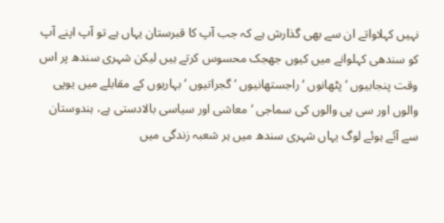نہیں کہلاواتے ان سے بھی گذارش ہے کہ جب آپ کا قبرستان یہاں ہے تو آپ اپنے آپ کو سندھی کہلوانے میں کیوں جھجک محسوس کرتے ہیں لیکن شہری سندھ پر اس وقت پنجابیوں ‘ پٹھانوں ‘ راجستھانیوں ‘ گجراتیوں ‘ بہاریوں کے مقابلے میں یوپی والوں اور سی پی والوں کی سماجی ‘ معاشی اور سیاسی بالادستی ہے، ہندوستان سے آئے ہوئے لوگ یہاں شہری سندھ میں ہر شعبہ زندگی میں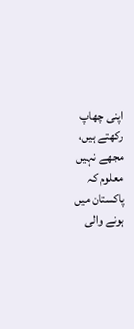اپنی چھاپ رکھتے ہیں، مجھے نہیں معلوم کہ پاکستان میں ہونے والی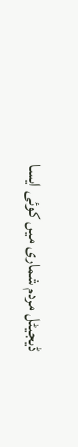ڈیجیٹل مردم شماری میں کوئی ایسا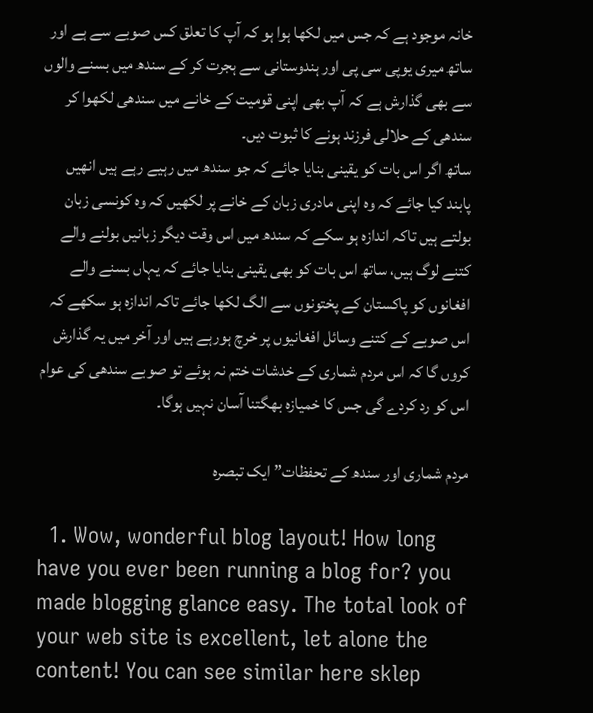خانہ موجود ہے کہ جس میں لکھا ہوا ہو کہ آپ کا تعلق کس صوبے سے ہے اور ساتھ میری یوپی سی پی اور ہندوستانی سے ہجرت کر کے سندھ میں بسنے والوں سے بھی گذارش ہے کہ آپ بھی اپنی قومیت کے خانے میں سندھی لکھوا کر سندھی کے حلالی فرزند ہونے کا ثبوت دیں۔
ساتھ اگر اس بات کو یقینی بنایا جائے کہ جو سندھ میں رہیے رہے ہیں انھیں پابند کیا جائے کہ وہ اپنی مادری زبان کے خانے پر لکھیں کہ وہ کونسی زبان بولتے ہیں تاکہ اندازہ ہو سکے کہ سندھ میں اس وقت دیگر زبانیں بولنے والے کتنے لوگ ہیں، ساتھ اس بات کو بھی یقینی بنایا جائے کہ یہاں بسنے والے افغانوں کو پاکستان کے پختونوں سے الگ لکھا جائے تاکہ اندازہ ہو سکھے کہ اس صوبے کے کتنے وسائل افغانیوں پر خرچ ہورہے ہیں اور آخر میں یہ گذارش کروں گا کہ اس مردم شماری کے خدشات ختم نہ ہوئے تو صوبے سندھی کی عوام اس کو رد کردے گی جس کا خمیازہ بھگتنا آسان نہیں ہوگا۔

مردم شماری اور سندھ کے تحفظات” ایک تبصرہ

  1. Wow, wonderful blog layout! How long have you ever been running a blog for? you made blogging glance easy. The total look of your web site is excellent, let alone the content! You can see similar here sklep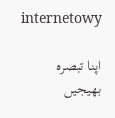internetowy

اپنا تبصرہ بھیجیں